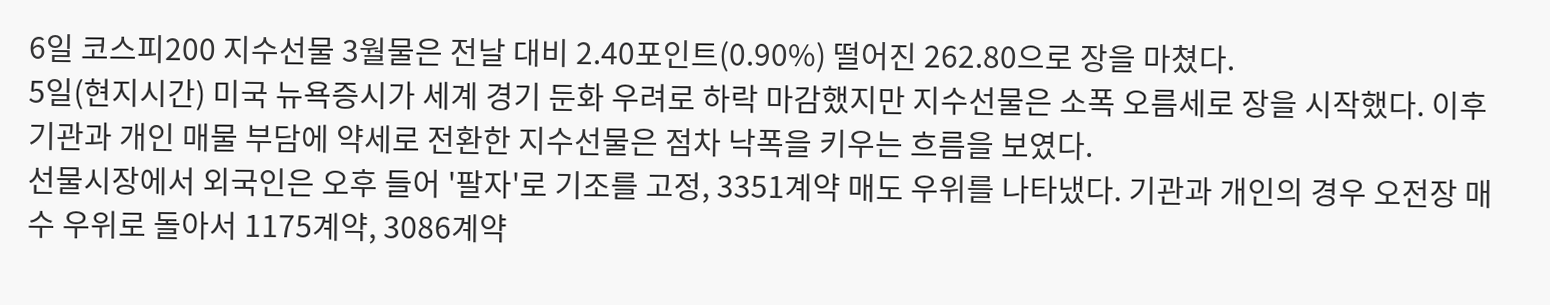6일 코스피200 지수선물 3월물은 전날 대비 2.40포인트(0.90%) 떨어진 262.80으로 장을 마쳤다.
5일(현지시간) 미국 뉴욕증시가 세계 경기 둔화 우려로 하락 마감했지만 지수선물은 소폭 오름세로 장을 시작했다. 이후 기관과 개인 매물 부담에 약세로 전환한 지수선물은 점차 낙폭을 키우는 흐름을 보였다.
선물시장에서 외국인은 오후 들어 '팔자'로 기조를 고정, 3351계약 매도 우위를 나타냈다. 기관과 개인의 경우 오전장 매수 우위로 돌아서 1175계약, 3086계약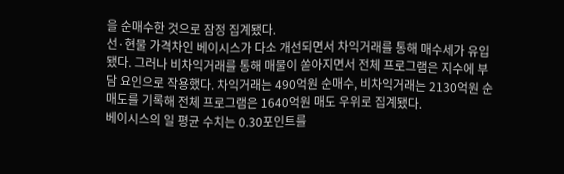을 순매수한 것으로 잠정 집계됐다.
선·현물 가격차인 베이시스가 다소 개선되면서 차익거래를 통해 매수세가 유입됐다. 그러나 비차익거래를 통해 매물이 쏟아지면서 전체 프로그램은 지수에 부담 요인으로 작용했다. 차익거래는 490억원 순매수, 비차익거래는 2130억원 순매도를 기록해 전체 프로그램은 1640억원 매도 우위로 집계됐다.
베이시스의 일 평균 수치는 0.30포인트를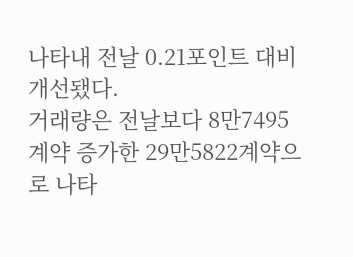나타내 전날 0.21포인트 대비 개선됐다.
거래량은 전날보다 8만7495계약 증가한 29만5822계약으로 나타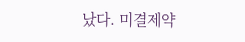났다. 미결제약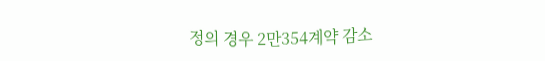정의 경우 2만354계약 감소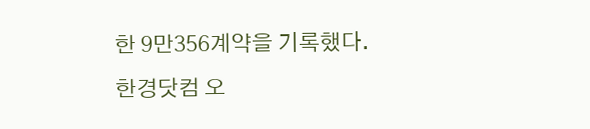한 9만356계약을 기록했다.
한경닷컴 오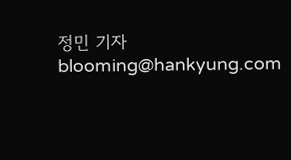정민 기자 blooming@hankyung.com